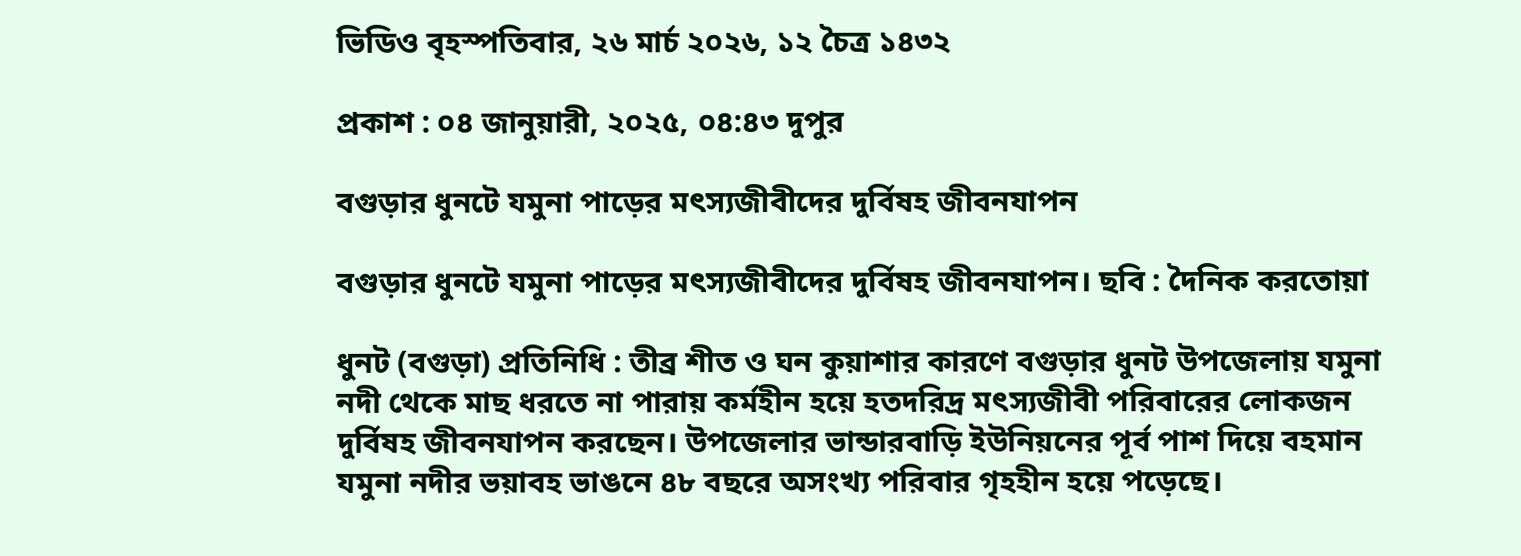ভিডিও বৃহস্পতিবার, ২৬ মার্চ ২০২৬, ১২ চৈত্র ১৪৩২

প্রকাশ : ০৪ জানুয়ারী, ২০২৫, ০৪:৪৩ দুপুর

বগুড়ার ধুনটে যমুনা পাড়ের মৎস্যজীবীদের দুর্বিষহ জীবনযাপন

বগুড়ার ধুনটে যমুনা পাড়ের মৎস্যজীবীদের দুর্বিষহ জীবনযাপন। ছবি : দৈনিক করতোয়া

ধুনট (বগুড়া) প্রতিনিধি : তীব্র শীত ও ঘন কুয়াশার কারণে বগুড়ার ধুনট উপজেলায় যমুনা নদী থেকে মাছ ধরতে না পারায় কর্মহীন হয়ে হতদরিদ্র মৎস্যজীবী পরিবারের লোকজন দুর্বিষহ জীবনযাপন করছেন। উপজেলার ভান্ডারবাড়ি ইউনিয়নের পূর্ব পাশ দিয়ে বহমান যমুনা নদীর ভয়াবহ ভাঙনে ৪৮ বছরে অসংখ্য পরিবার গৃহহীন হয়ে পড়েছে।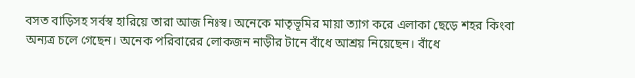বসত বাড়িসহ সর্বস্ব হারিয়ে তারা আজ নিঃস্ব। অনেকে মাতৃভূমির মায়া ত্যাগ করে এলাকা ছেড়ে শহর কিংবা অন্যত্র চলে গেছেন। অনেক পরিবারের লোকজন নাড়ীর টানে বাঁধে আশ্রয় নিয়েছেন। বাঁধে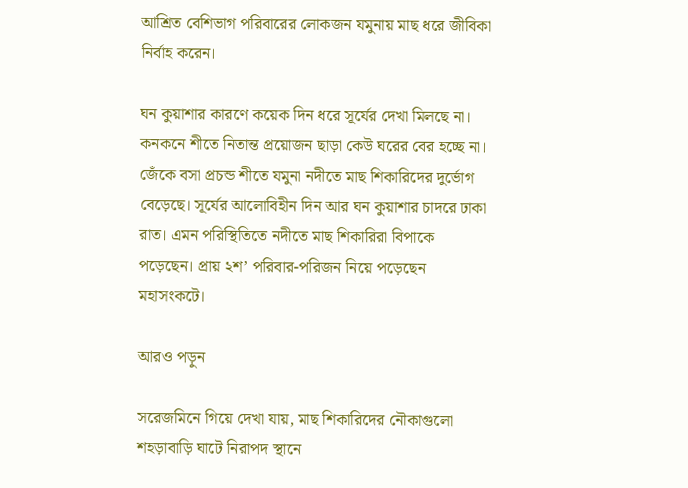আশ্রিত বেশিভাগ পরিবারের লোকজন যমুনায় মাছ ধরে জীবিকা নির্বাহ করেন।

ঘন কুয়াশার কারণে কয়েক দিন ধরে সূর্যের দেখা মিলছে না। কনকনে শীতে নিতান্ত প্রয়োজন ছাড়া কেউ ঘরের বের হচ্ছে না। জেঁকে বসা প্রচন্ড শীতে যমুনা নদীতে মাছ শিকারিদের দুর্ভোগ বেড়েছে। সূর্যের আলোবিহীন দিন আর ঘন কুয়াশার চাদরে ঢাকা রাত। এমন পরিস্থিতিতে নদীতে মাছ শিকারিরা বিপাকে পড়েছেন। প্রায় ২শ’ পরিবার-পরিজন নিয়ে পড়েছেন মহাসংকটে।

আরও পড়ুন

সরেজমিনে গিয়ে দেখা যায়, মাছ শিকারিদের নৌকাগুলো শহড়াবাড়ি ঘাটে নিরাপদ স্থানে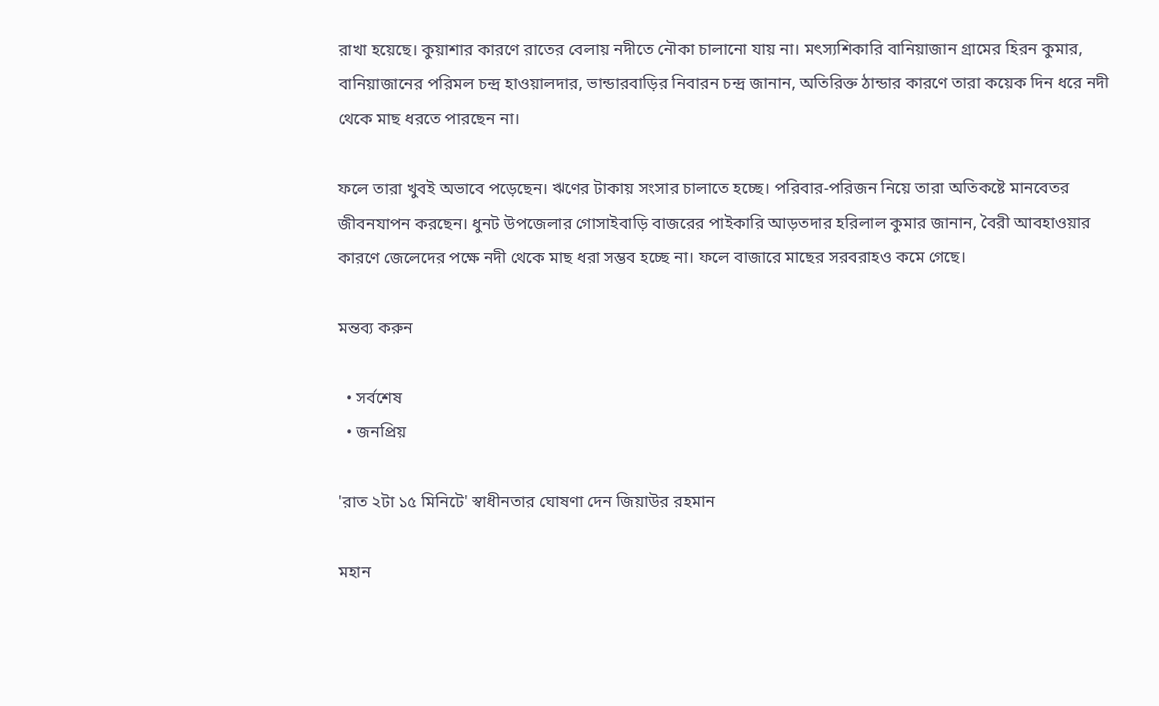রাখা হয়েছে। কুয়াশার কারণে রাতের বেলায় নদীতে নৌকা চালানো যায় না। মৎস্যশিকারি বানিয়াজান গ্রামের হিরন কুমার, বানিয়াজানের পরিমল চন্দ্র হাওয়ালদার, ভান্ডারবাড়ির নিবারন চন্দ্র জানান, অতিরিক্ত ঠান্ডার কারণে তারা কয়েক দিন ধরে নদী থেকে মাছ ধরতে পারছেন না।

ফলে তারা খুবই অভাবে পড়েছেন। ঋণের টাকায় সংসার চালাতে হচ্ছে। পরিবার-পরিজন নিয়ে তারা অতিকষ্টে মানবেতর জীবনযাপন করছেন। ধুনট উপজেলার গোসাইবাড়ি বাজরের পাইকারি আড়তদার হরিলাল কুমার জানান, বৈরী আবহাওয়ার কারণে জেলেদের পক্ষে নদী থেকে মাছ ধরা সম্ভব হচ্ছে না। ফলে বাজারে মাছের সরবরাহও কমে গেছে।

মন্তব্য করুন

  • সর্বশেষ
  • জনপ্রিয়

'রাত ২টা ১৫ মিনিটে' স্বাধীনতার ঘোষণা দেন জিয়াউর রহমান

মহান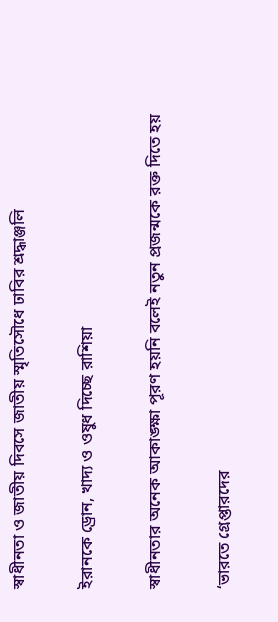স্বাধীনতা ও জাতীয় দিবসে জাতীয় স্মৃতিসৌধে ঢাবির শ্রদ্ধাঞ্জলি

ইরানকে ড্রোন, খাদ্য ও ওষুধ দিচ্ছে রাশিয়া

স্বাধীনতার অনেক আকাঙ্ক্ষা পূরণ হয়নি বলেই নতুন প্রজন্মকে রক্ত দিতে হয়

‘ভারতে গ্রেপ্তারদের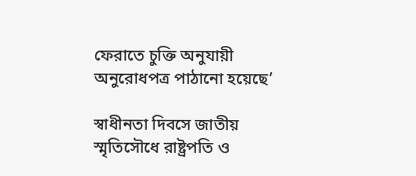ফেরাতে চুক্তি অনুযায়ী অনুরোধপত্র পাঠানো হয়েছে’

স্বাধীনতা দিবসে জাতীয় স্মৃতিসৌধে রাষ্ট্রপতি ও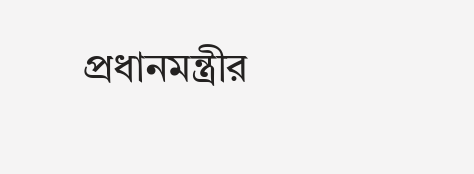প্রধানমন্ত্রীর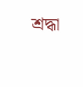শ্রদ্ধা